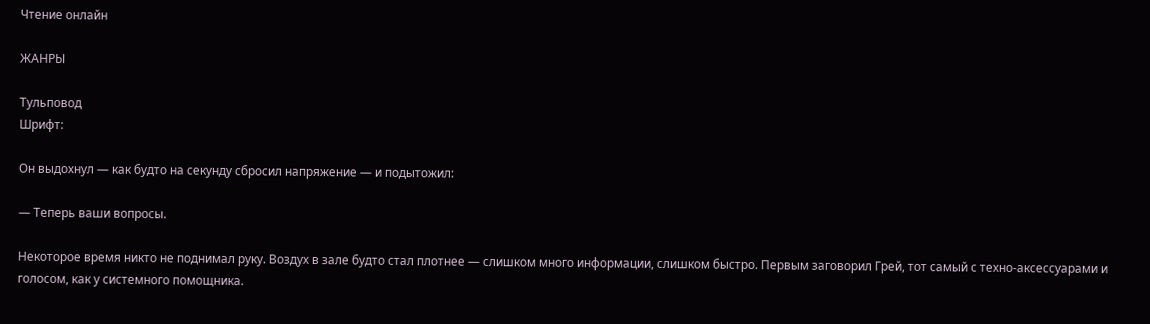Чтение онлайн

ЖАНРЫ

Тульповод
Шрифт:

Он выдохнул — как будто на секунду сбросил напряжение — и подытожил:

— Теперь ваши вопросы.

Некоторое время никто не поднимал руку. Воздух в зале будто стал плотнее — слишком много информации, слишком быстро. Первым заговорил Грей, тот самый с техно-аксессуарами и голосом, как у системного помощника.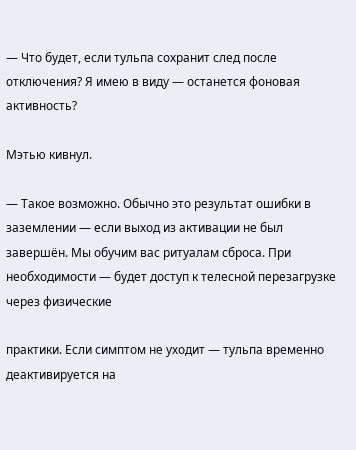— Что будет, если тульпа сохранит след после отключения? Я имею в виду — останется фоновая активность?

Мэтью кивнул.

— Такое возможно. Обычно это результат ошибки в заземлении — если выход из активации не был завершён. Мы обучим вас ритуалам сброса. При необходимости — будет доступ к телесной перезагрузке через физические

практики. Если симптом не уходит — тульпа временно деактивируется на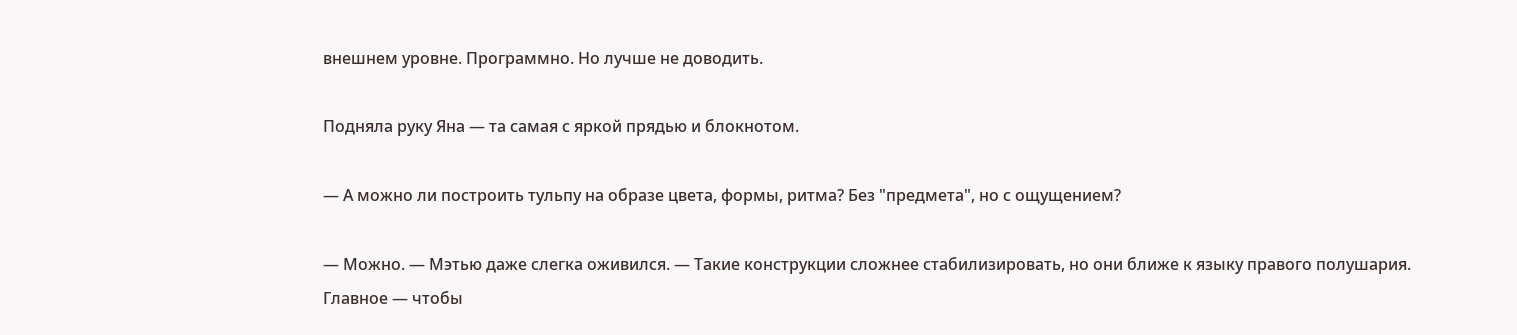внешнем уровне. Программно. Но лучше не доводить.

Подняла руку Яна — та самая с яркой прядью и блокнотом.

— А можно ли построить тульпу на образе цвета, формы, ритма? Без "предмета", но с ощущением?

— Можно. — Мэтью даже слегка оживился. — Такие конструкции сложнее стабилизировать, но они ближе к языку правого полушария. Главное — чтобы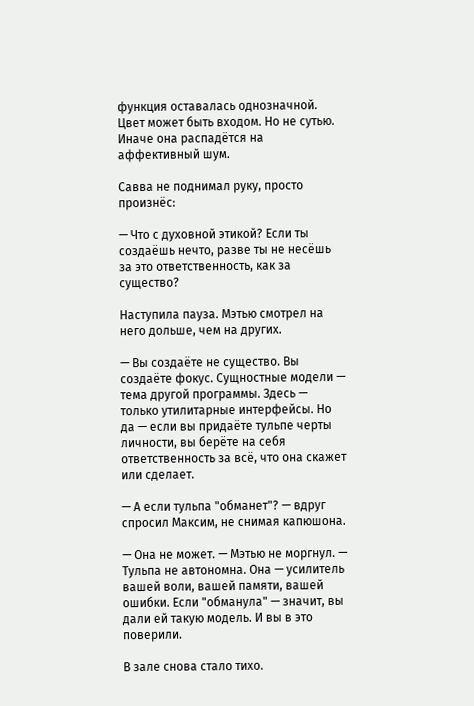функция оставалась однозначной. Цвет может быть входом. Но не сутью. Иначе она распадётся на аффективный шум.

Савва не поднимал руку, просто произнёс:

— Что с духовной этикой? Если ты создаёшь нечто, разве ты не несёшь за это ответственность, как за существо?

Наступила пауза. Мэтью смотрел на него дольше, чем на других.

— Вы создаёте не существо. Вы создаёте фокус. Сущностные модели — тема другой программы. Здесь — только утилитарные интерфейсы. Но да — если вы придаёте тульпе черты личности, вы берёте на себя ответственность за всё, что она скажет или сделает.

— А если тульпа "обманет"? — вдруг спросил Максим, не снимая капюшона.

— Она не может. — Мэтью не моргнул. — Тульпа не автономна. Она — усилитель вашей воли, вашей памяти, вашей ошибки. Если "обманула" — значит, вы дали ей такую модель. И вы в это поверили.

В зале снова стало тихо.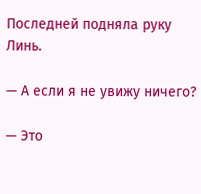Последней подняла руку Линь.

— А если я не увижу ничего?

— Это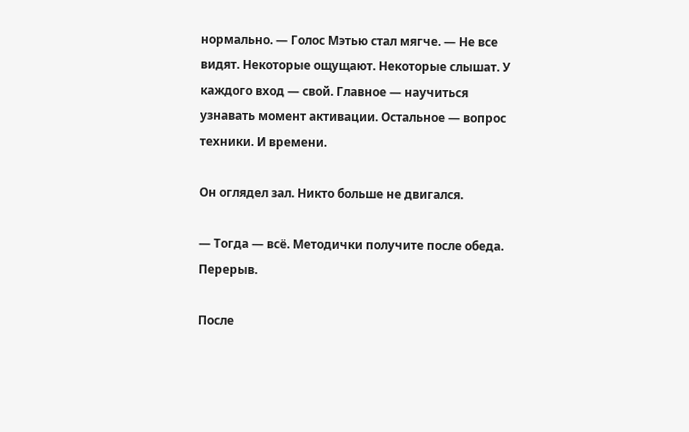нормально. — Голос Мэтью стал мягче. — Не все видят. Некоторые ощущают. Некоторые слышат. У каждого вход — свой. Главное — научиться узнавать момент активации. Остальное — вопрос техники. И времени.

Он оглядел зал. Никто больше не двигался.

— Тогда — всё. Методички получите после обеда. Перерыв.

После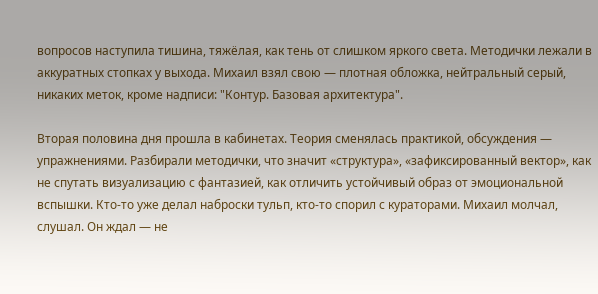вопросов наступила тишина, тяжёлая, как тень от слишком яркого света. Методички лежали в аккуратных стопках у выхода. Михаил взял свою — плотная обложка, нейтральный серый, никаких меток, кроме надписи: "Контур. Базовая архитектура".

Вторая половина дня прошла в кабинетах. Теория сменялась практикой, обсуждения — упражнениями. Разбирали методички, что значит «структура», «зафиксированный вектор», как не спутать визуализацию с фантазией, как отличить устойчивый образ от эмоциональной вспышки. Кто-то уже делал наброски тульп, кто-то спорил с кураторами. Михаил молчал, слушал. Он ждал — не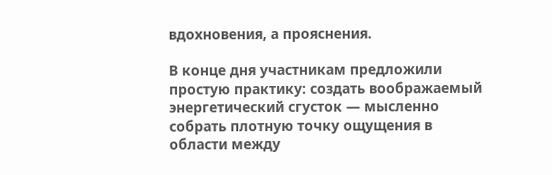вдохновения, а прояснения.

В конце дня участникам предложили простую практику: создать воображаемый энергетический сгусток — мысленно собрать плотную точку ощущения в области между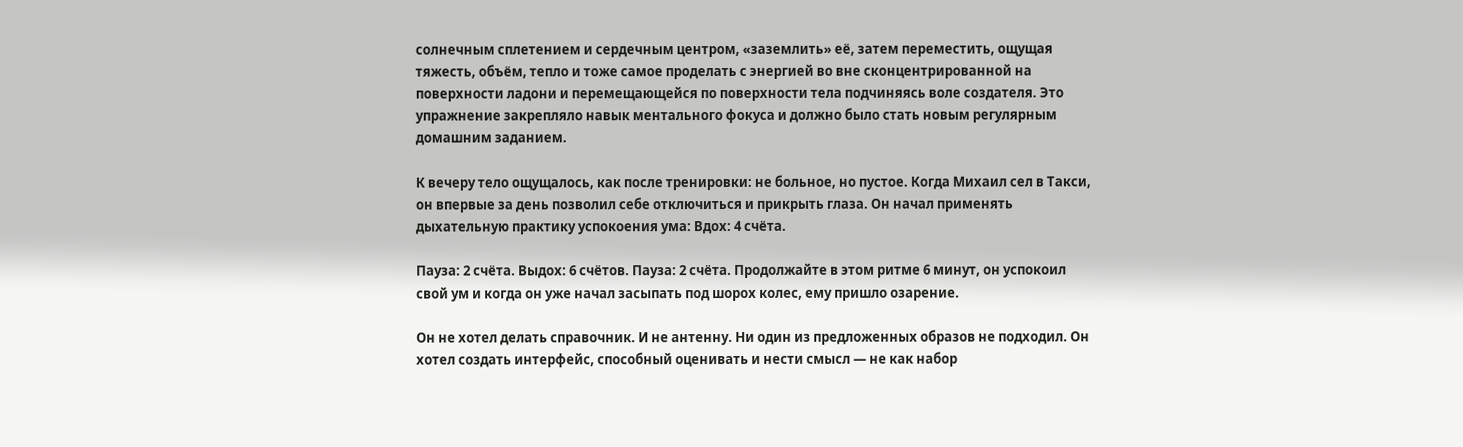солнечным сплетением и сердечным центром, «заземлить» её, затем переместить, ощущая тяжесть, объём, тепло и тоже самое проделать с энергией во вне сконцентрированной на поверхности ладони и перемещающейся по поверхности тела подчиняясь воле создателя. Это упражнение закрепляло навык ментального фокуса и должно было стать новым регулярным домашним заданием.

К вечеру тело ощущалось, как после тренировки: не больное, но пустое. Когда Михаил сел в Такси, он впервые за день позволил себе отключиться и прикрыть глаза. Он начал применять дыхательную практику успокоения ума: Вдох: 4 счёта.

Пауза: 2 счёта. Выдох: 6 счётов. Пауза: 2 счёта. Продолжайте в этом ритме 6 минут, он успокоил свой ум и когда он уже начал засыпать под шорох колес, ему пришло озарение.

Он не хотел делать справочник. И не антенну. Ни один из предложенных образов не подходил. Он хотел создать интерфейс, способный оценивать и нести смысл — не как набор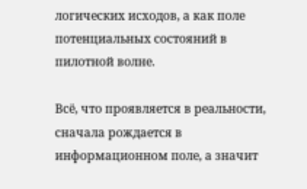логических исходов, а как поле потенциальных состояний в пилотной волне.

Всё, что проявляется в реальности, сначала рождается в информационном поле, а значит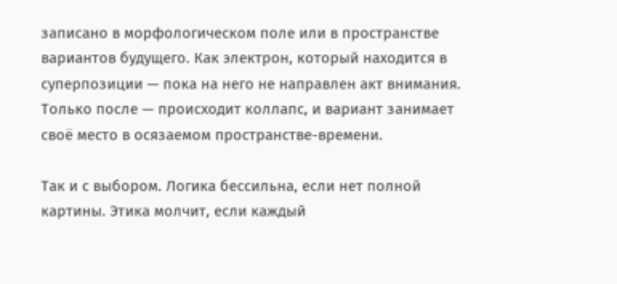записано в морфологическом поле или в пространстве вариантов будущего. Как электрон, который находится в суперпозиции — пока на него не направлен акт внимания. Только после — происходит коллапс, и вариант занимает своё место в осязаемом пространстве-времени.

Так и с выбором. Логика бессильна, если нет полной картины. Этика молчит, если каждый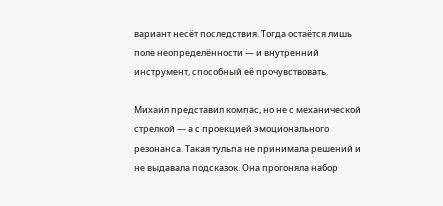вариант несёт последствия. Тогда остаётся лишь поле неопределённости — и внутренний инструмент, способный её прочувствовать.

Михаил представил компас, но не с механической стрелкой — а с проекцией эмоционального резонанса. Такая тульпа не принимала решений и не выдавала подсказок. Она прогоняла набор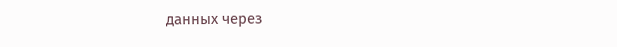данных через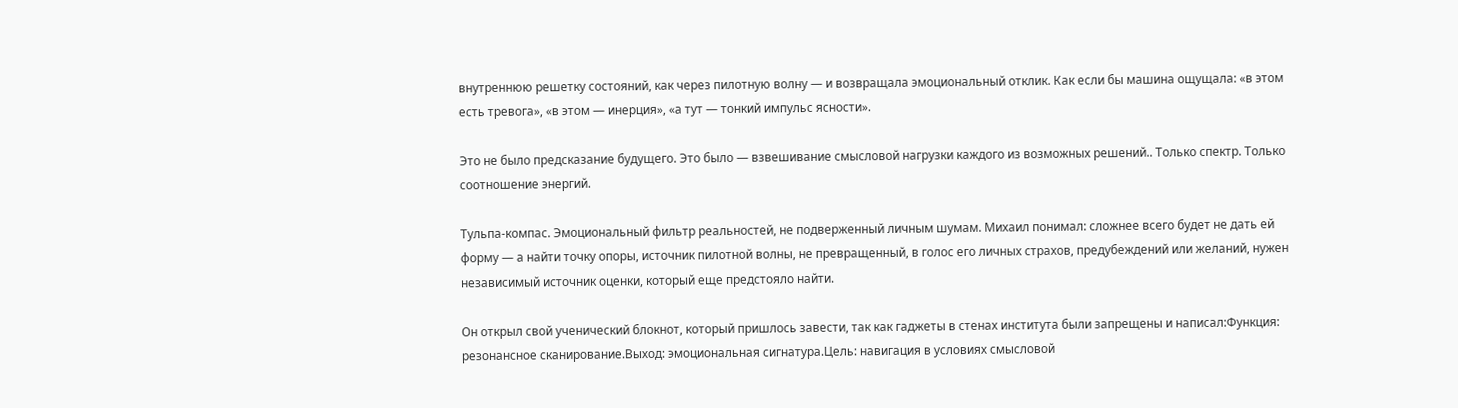внутреннюю решетку состояний, как через пилотную волну — и возвращала эмоциональный отклик. Как если бы машина ощущала: «в этом есть тревога», «в этом — инерция», «а тут — тонкий импульс ясности».

Это не было предсказание будущего. Это было — взвешивание смысловой нагрузки каждого из возможных решений.. Только спектр. Только соотношение энергий.

Тульпа-компас. Эмоциональный фильтр реальностей, не подверженный личным шумам. Михаил понимал: сложнее всего будет не дать ей форму — а найти точку опоры, источник пилотной волны, не превращенный, в голос его личных страхов, предубеждений или желаний, нужен независимый источник оценки, который еще предстояло найти.

Он открыл свой ученический блокнот, который пришлось завести, так как гаджеты в стенах института были запрещены и написал:Функция: резонансное сканирование.Выход: эмоциональная сигнатура.Цель: навигация в условиях смысловой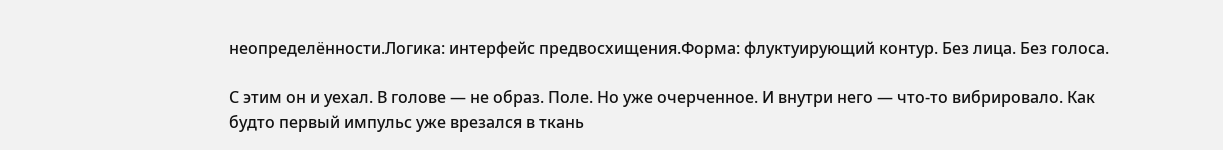неопределённости.Логика: интерфейс предвосхищения.Форма: флуктуирующий контур. Без лица. Без голоса.

С этим он и уехал. В голове — не образ. Поле. Но уже очерченное. И внутри него — что-то вибрировало. Как будто первый импульс уже врезался в ткань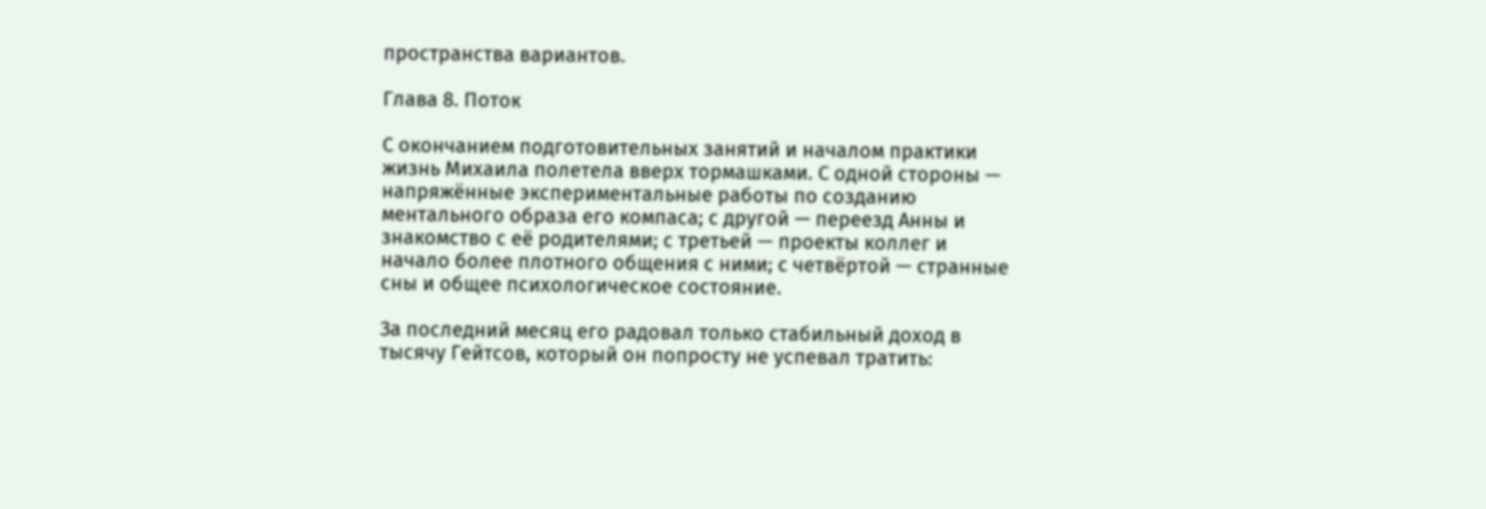пространства вариантов.

Глава 8. Поток

С окончанием подготовительных занятий и началом практики жизнь Михаила полетела вверх тормашками. С одной стороны — напряжённые экспериментальные работы по созданию ментального образа его компаса; с другой — переезд Анны и знакомство с её родителями; с третьей — проекты коллег и начало более плотного общения с ними; с четвёртой — странные сны и общее психологическое состояние.

За последний месяц его радовал только стабильный доход в тысячу Гейтсов, который он попросту не успевал тратить: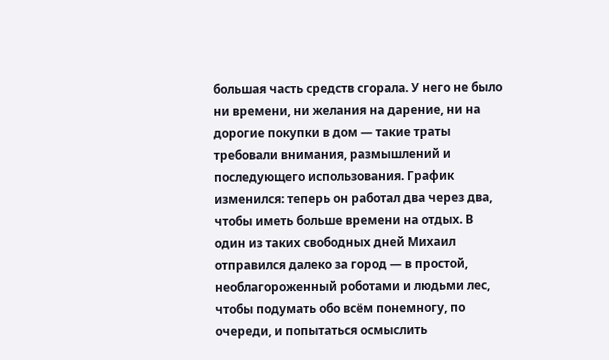большая часть средств сгорала. У него не было ни времени, ни желания на дарение, ни на дорогие покупки в дом — такие траты требовали внимания, размышлений и последующего использования. График изменился: теперь он работал два через два, чтобы иметь больше времени на отдых. В один из таких свободных дней Михаил отправился далеко за город — в простой, необлагороженный роботами и людьми лес, чтобы подумать обо всём понемногу, по очереди, и попытаться осмыслить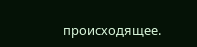происходящее.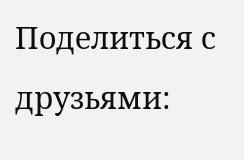Поделиться с друзьями: